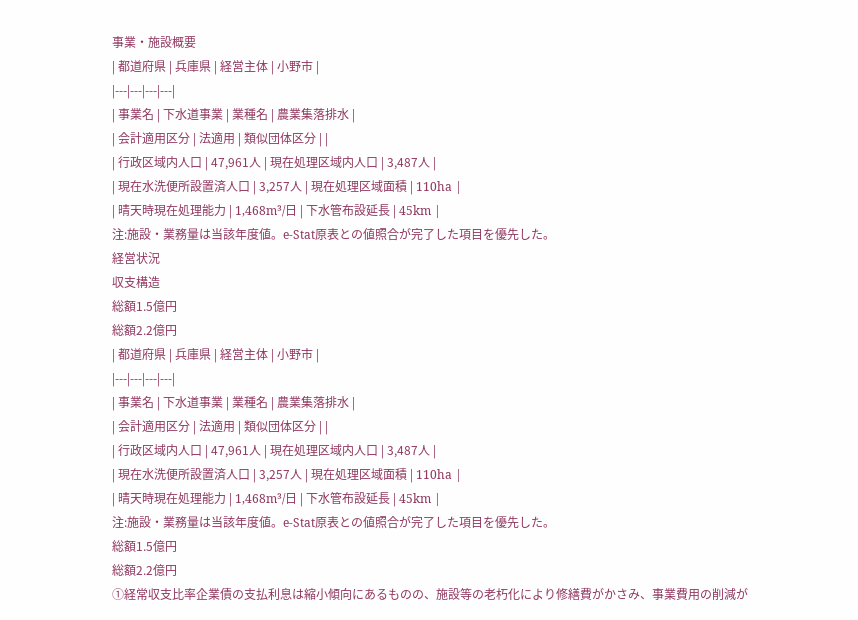事業・施設概要
| 都道府県 | 兵庫県 | 経営主体 | 小野市 |
|---|---|---|---|
| 事業名 | 下水道事業 | 業種名 | 農業集落排水 |
| 会計適用区分 | 法適用 | 類似団体区分 | |
| 行政区域内人口 | 47,961人 | 現在処理区域内人口 | 3,487人 |
| 現在水洗便所設置済人口 | 3,257人 | 現在処理区域面積 | 110ha |
| 晴天時現在処理能力 | 1,468m³/日 | 下水管布設延長 | 45km |
注:施設・業務量は当該年度値。e-Stat原表との値照合が完了した項目を優先した。
経営状況
収支構造
総額1.5億円
総額2.2億円
| 都道府県 | 兵庫県 | 経営主体 | 小野市 |
|---|---|---|---|
| 事業名 | 下水道事業 | 業種名 | 農業集落排水 |
| 会計適用区分 | 法適用 | 類似団体区分 | |
| 行政区域内人口 | 47,961人 | 現在処理区域内人口 | 3,487人 |
| 現在水洗便所設置済人口 | 3,257人 | 現在処理区域面積 | 110ha |
| 晴天時現在処理能力 | 1,468m³/日 | 下水管布設延長 | 45km |
注:施設・業務量は当該年度値。e-Stat原表との値照合が完了した項目を優先した。
総額1.5億円
総額2.2億円
①経常収支比率企業債の支払利息は縮小傾向にあるものの、施設等の老朽化により修繕費がかさみ、事業費用の削減が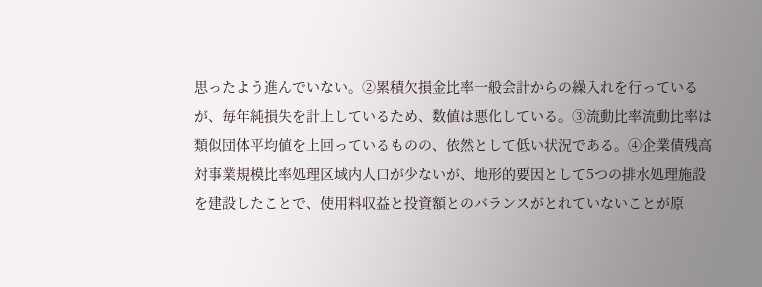思ったよう進んでいない。②累積欠損金比率一般会計からの繰入れを行っているが、毎年純損失を計上しているため、数値は悪化している。③流動比率流動比率は類似団体平均値を上回っているものの、依然として低い状況である。④企業債残高対事業規模比率処理区域内人口が少ないが、地形的要因として5つの排水処理施設を建設したことで、使用料収益と投資額とのバランスがとれていないことが原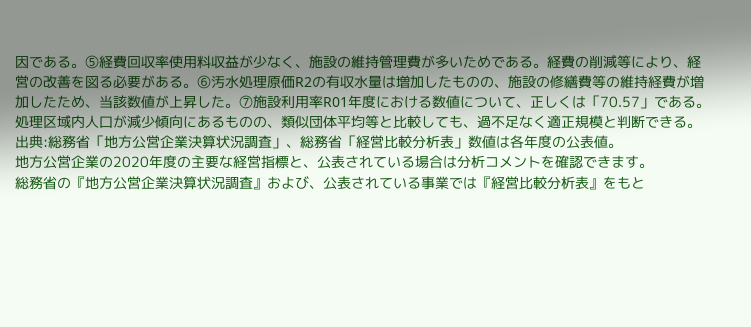因である。⑤経費回収率使用料収益が少なく、施設の維持管理費が多いためである。経費の削減等により、経営の改善を図る必要がある。⑥汚水処理原価R2の有収水量は増加したものの、施設の修繕費等の維持経費が増加したため、当該数値が上昇した。⑦施設利用率R01年度における数値について、正しくは「70.57」である。処理区域内人口が減少傾向にあるものの、類似団体平均等と比較しても、過不足なく適正規模と判断できる。
出典:総務省「地方公営企業決算状況調査」、総務省「経営比較分析表」数値は各年度の公表値。
地方公営企業の2020年度の主要な経営指標と、公表されている場合は分析コメントを確認できます。
総務省の『地方公営企業決算状況調査』および、公表されている事業では『経営比較分析表』をもと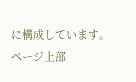に構成しています。
ページ上部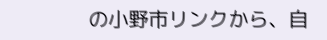の小野市リンクから、自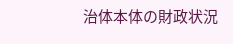治体本体の財政状況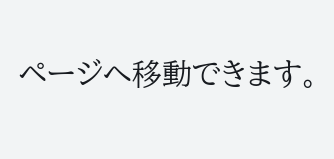ページへ移動できます。